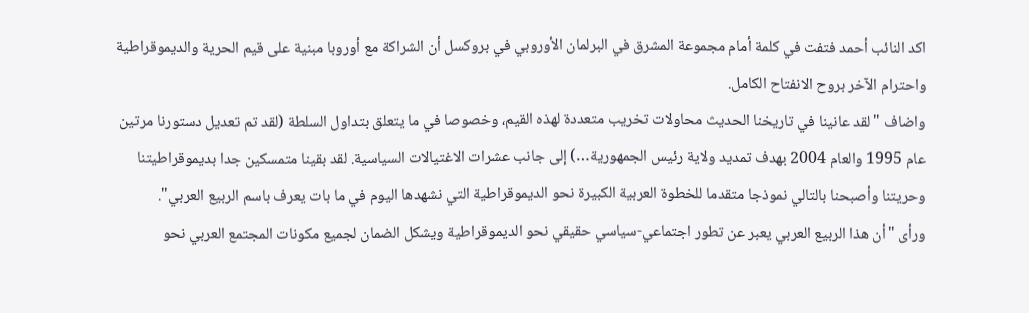اكد النائب أحمد فتفت في كلمة أمام مجموعة المشرق في البرلمان الأوروبي في بروكسل أن الشراكة مع أوروبا مبنية على قيم الحرية والديموقراطية واحترام الآخر بروح الانفتاح الكامل.
واضاف "لقد عانينا في تاريخنا الحديث محاولات تخريب متعددة لهذه القيم، وخصوصا في ما يتعلق بتداول السلطة (لقد تم تعديل دستورنا مرتين عام 1995 والعام 2004 بهدف تمديد ولاية رئيس الجمهورية…) إلى جانب عشرات الاغتيالات السياسية. لقد بقينا متمسكين جدا بديموقراطيتنا وحريتنا وأصبحنا بالتالي نموذجا متقدما للخطوة العربية الكبيرة نحو الديموقراطية التي نشهدها اليوم في ما بات يعرف باسم الربيع العربي".
ورأى "أن هذا الربيع العربي يعبر عن تطور اجتماعي-سياسي حقيقي نحو الديموقراطية ويشكل الضمان لجميع مكونات المجتمع العربي نحو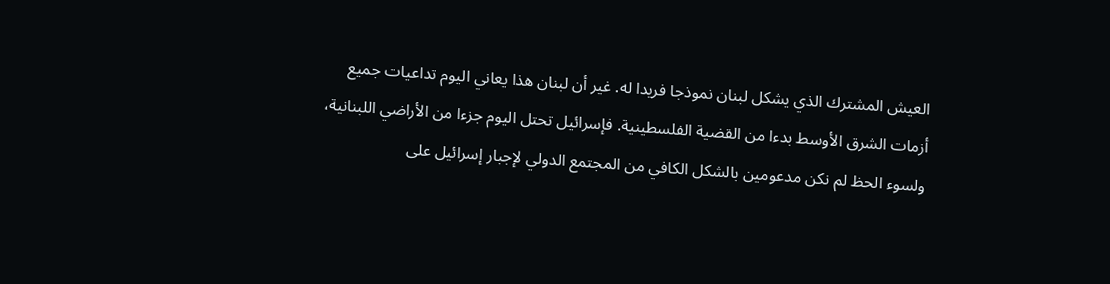العيش المشترك الذي يشكل لبنان نموذجا فريدا له. غير أن لبنان هذا يعاني اليوم تداعيات جميع أزمات الشرق الأوسط بدءا من القضية الفلسطينية. فإسرائيل تحتل اليوم جزءا من الأراضي اللبنانية، ولسوء الحظ لم نكن مدعومين بالشكل الكافي من المجتمع الدولي لإجبار إسرائيل على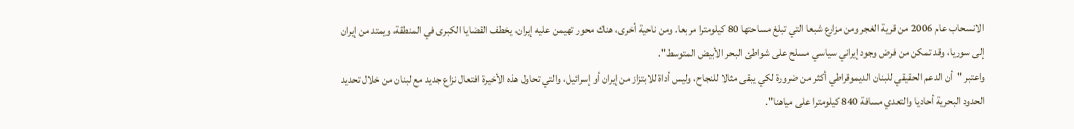الانسحاب عام 2006 من قرية الغجر ومن مزارع شبعا التي تبلغ مساحتها 80 كيلومترا مربعا. ومن ناحية أخرى، هناك محور تهيمن عليه إيران، يخطف القضايا الكبرى في المنطقة، ويمتد من إيران إلى سوريا، وقد تمكن من فرض وجود إيراني سياسي مسلح على شواطئ البحر الأبيض المتوسط".
واعتبر "أن الدعم الحقيقي للبنان الديموقراطي أكثر من ضرورة لكي يبقى مثالا للنجاح، وليس أداة للابتزاز من إيران أو إسرائيل، والتي تحاول هذه الأخيرة افتعال نزاع جديد مع لبنان من خلال تحديد الحدود البحرية أحاديا والتعدي مسافة 840 كيلومترا على مياهنا".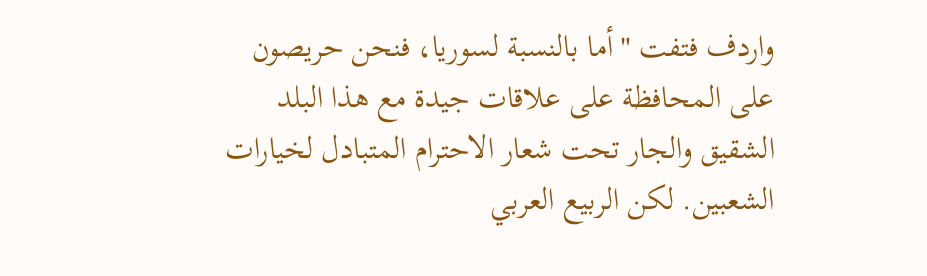واردف فتفت "أما بالنسبة لسوريا، فنحن حريصون على المحافظة على علاقات جيدة مع هذا البلد الشقيق والجار تحت شعار الاحترام المتبادل لخيارات الشعبين. لكن الربيع العربي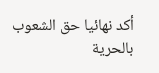أكد نهائيا حق الشعوب بالحرية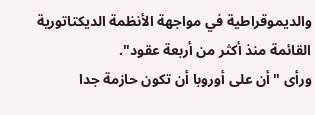والديموقراطية في مواجهة الأنظمة الديكتاتورية القائمة منذ أكثر من أربعة عقود".
ورأى "أن على أوروبا أن تكون حازمة جدا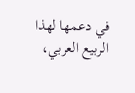في دعمها لهذا الربيع العربي،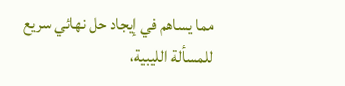مما يساهم في إيجاد حل نهائي سريع للمسألة الليبية،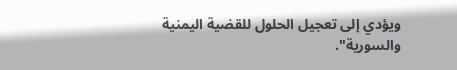ويؤدي إلى تعجيل الحلول للقضية اليمنية والسورية".